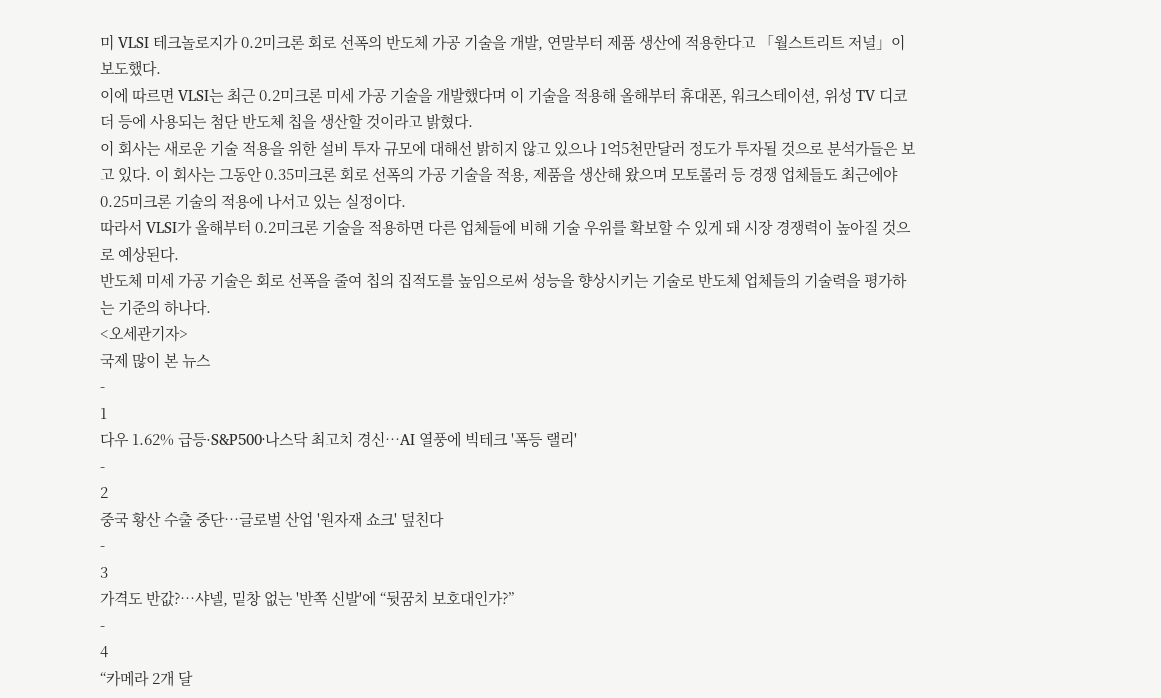미 VLSI 테크놀로지가 0.2미크론 회로 선폭의 반도체 가공 기술을 개발, 연말부터 제품 생산에 적용한다고 「월스트리트 저널」이 보도했다.
이에 따르면 VLSI는 최근 0.2미크론 미세 가공 기술을 개발했다며 이 기술을 적용해 올해부터 휴대폰, 워크스테이션, 위성 TV 디코더 등에 사용되는 첨단 반도체 칩을 생산할 것이라고 밝혔다.
이 회사는 새로운 기술 적용을 위한 설비 투자 규모에 대해선 밝히지 않고 있으나 1억5천만달러 정도가 투자될 것으로 분석가들은 보고 있다. 이 회사는 그동안 0.35미크론 회로 선폭의 가공 기술을 적용, 제품을 생산해 왔으며 모토롤러 등 경쟁 업체들도 최근에야 0.25미크론 기술의 적용에 나서고 있는 실정이다.
따라서 VLSI가 올해부터 0.2미크론 기술을 적용하면 다른 업체들에 비해 기술 우위를 확보할 수 있게 돼 시장 경쟁력이 높아질 것으로 예상된다.
반도체 미세 가공 기술은 회로 선폭을 줄여 칩의 집적도를 높임으로써 성능을 향상시키는 기술로 반도체 업체들의 기술력을 평가하는 기준의 하나다.
<오세관기자>
국제 많이 본 뉴스
-
1
다우 1.62% 급등·S&P500·나스닥 최고치 경신…AI 열풍에 빅테크 '폭등 랠리'
-
2
중국 황산 수출 중단…글로벌 산업 '원자재 쇼크' 덮친다
-
3
가격도 반값?…샤넬, 밑창 없는 '반쪽 신발'에 “뒷꿈치 보호대인가?”
-
4
“카메라 2개 달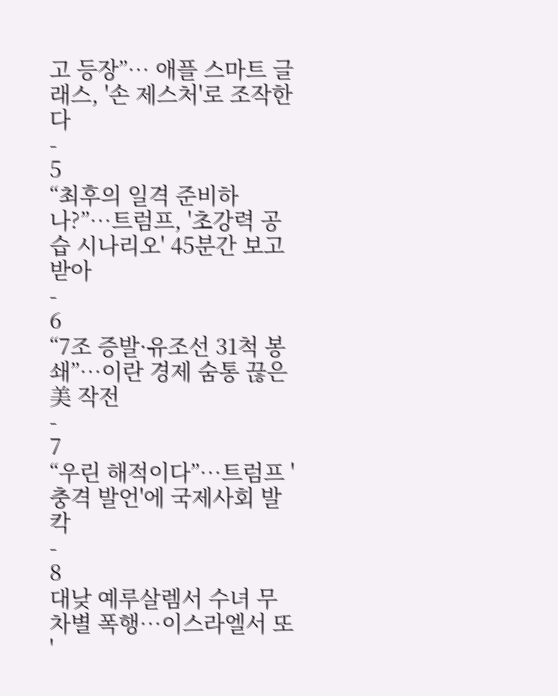고 등장”… 애플 스마트 글래스, '손 제스처'로 조작한다
-
5
“최후의 일격 준비하나?”…트럼프, '초강력 공습 시나리오' 45분간 보고 받아
-
6
“7조 증발·유조선 31척 봉쇄”…이란 경제 숨통 끊은 美 작전
-
7
“우린 해적이다”…트럼프 '충격 발언'에 국제사회 발칵
-
8
대낮 예루살렘서 수녀 무차별 폭행…이스라엘서 또 '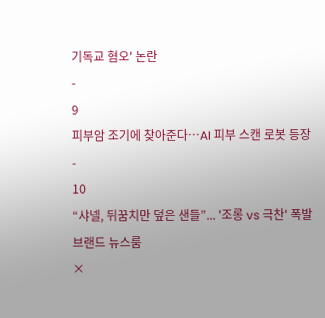기독교 혐오' 논란
-
9
피부암 조기에 찾아준다…AI 피부 스캔 로봇 등장
-
10
“샤넬, 뒤꿈치만 덮은 샌들”... '조롱 vs 극찬' 폭발
브랜드 뉴스룸
×